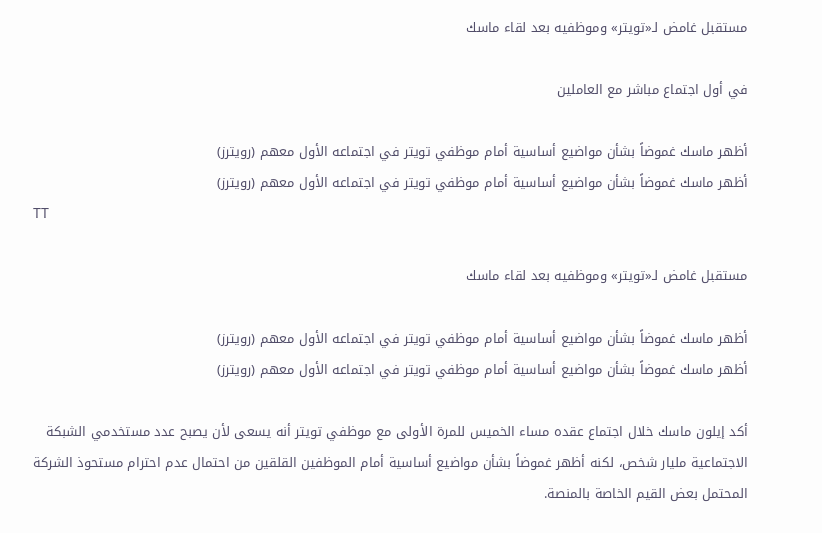مستقبل غامض لـ«تويتر» وموظفيه بعد لقاء ماسك

في أول اجتماع مباشر مع العاملين

أظهر ماسك غموضاً بشأن مواضيع أساسية أمام موظفي تويتر في اجتماعه الأول معهم (رويترز)
أظهر ماسك غموضاً بشأن مواضيع أساسية أمام موظفي تويتر في اجتماعه الأول معهم (رويترز)
TT

مستقبل غامض لـ«تويتر» وموظفيه بعد لقاء ماسك

أظهر ماسك غموضاً بشأن مواضيع أساسية أمام موظفي تويتر في اجتماعه الأول معهم (رويترز)
أظهر ماسك غموضاً بشأن مواضيع أساسية أمام موظفي تويتر في اجتماعه الأول معهم (رويترز)

أكد إيلون ماسك خلال اجتماع عقده مساء الخميس للمرة الأولى مع موظفي تويتر أنه يسعى لأن يصبح عدد مستخدمي الشبكة الاجتماعية مليار شخص، لكنه أظهر غموضاً بشأن مواضيع أساسية أمام الموظفين القلقين من احتمال عدم احترام مستحوذ الشركة المحتمل بعض القيم الخاصة بالمنصة.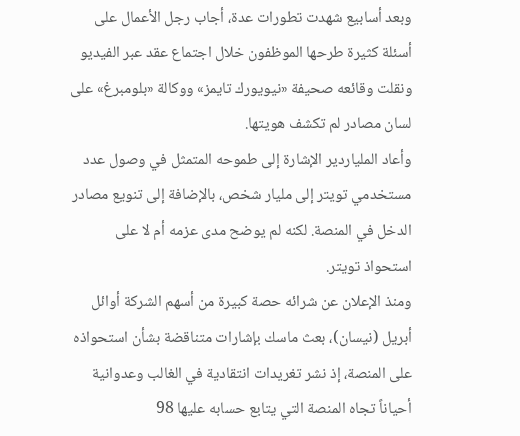وبعد أسابيع شهدت تطورات عدة، أجاب رجل الأعمال على أسئلة كثيرة طرحها الموظفون خلال اجتماع عقد عبر الفيديو ونقلت وقائعه صحيفة «نيويورك تايمز» ووكالة «بلومبرغ» على لسان مصادر لم تكشف هويتها.
وأعاد الملياردير الإشارة إلى طموحه المتمثل في وصول عدد مستخدمي تويتر إلى مليار شخص، بالإضافة إلى تنويع مصادر الدخل في المنصة. لكنه لم يوضح مدى عزمه أم لا على استحواذ تويتر.
ومنذ الإعلان عن شرائه حصة كبيرة من أسهم الشركة أوائل أبريل (نيسان)، بعث ماسك بإشارات متناقضة بشأن استحواذه على المنصة، إذ نشر تغريدات انتقادية في الغالب وعدوانية أحياناً تجاه المنصة التي يتابع حسابه عليها 98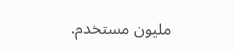مليون مستخدم.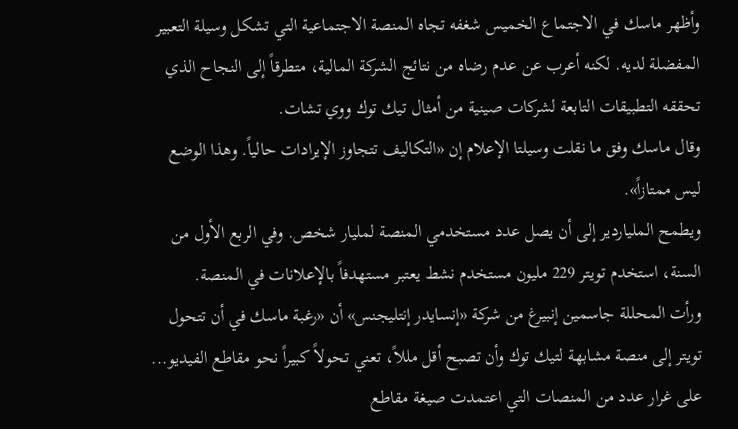وأظهر ماسك في الاجتماع الخميس شغفه تجاه المنصة الاجتماعية التي تشكل وسيلة التعبير المفضلة لديه. لكنه أعرب عن عدم رضاه من نتائج الشركة المالية، متطرقاً إلى النجاح الذي تحققه التطبيقات التابعة لشركات صينية من أمثال تيك توك ووي تشات.
وقال ماسك وفق ما نقلت وسيلتا الإعلام إن «التكاليف تتجاوز الإيرادات حالياً. وهذا الوضع ليس ممتازاً».
ويطمح الملياردير إلى أن يصل عدد مستخدمي المنصة لمليار شخص. وفي الربع الأول من السنة، استخدم تويتر 229 مليون مستخدم نشط يعتبر مستهدفاً بالإعلانات في المنصة.
ورأت المحللة جاسمين إنبيرغ من شركة «إنسايدر إنتليجنس» أن «رغبة ماسك في أن تتحول تويتر إلى منصة مشابهة لتيك توك وأن تصبح أقل مللاً، تعني تحولاً كبيراً نحو مقاطع الفيديو... على غرار عدد من المنصات التي اعتمدت صيغة مقاطع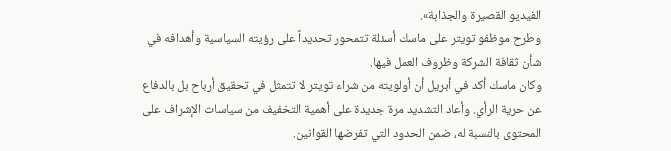الفيديو القصيرة والجذابة».
وطرح موظفو تويتر على ماسك أسئلة تتمحور تحديداً على رؤيته السياسية وأهدافه في شأن ثقافة الشركة وظروف العمل فيها.
وكان ماسك أكد في أبريل أن أولويته من شراء تويتر لا تتمثل في تحقيق أرباح بل بالدفاع عن حرية الرأي. وأعاد التشديد مرة جديدة على أهمية التخفيف من سياسات الإشراف على المحتوى بالنسبة له، ضمن الحدود التي تفرضها القوانين.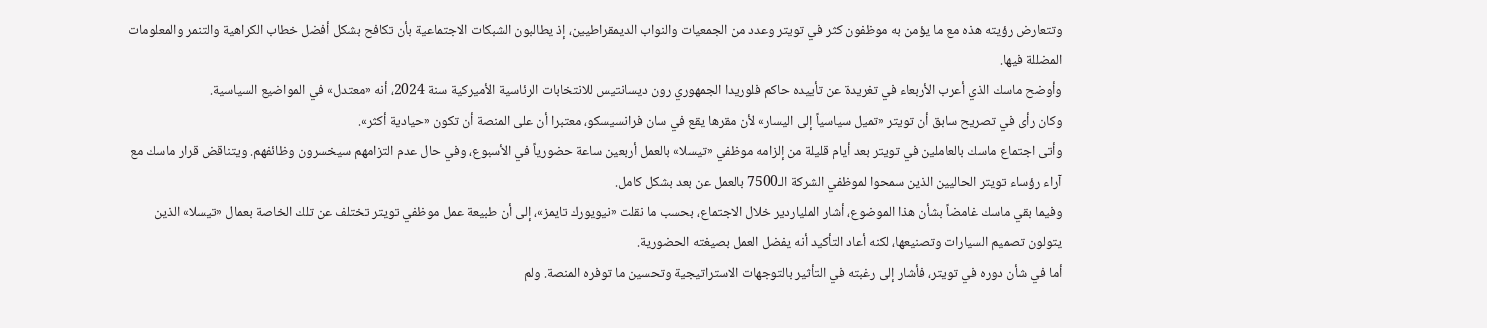وتتعارض رؤيته هذه مع ما يؤمن به موظفون كثر في تويتر وعدد من الجمعيات والنواب الديمقراطيين، إذ يطالبون الشبكات الاجتماعية بأن تكافح بشكل أفضل خطاب الكراهية والتنمر والمعلومات المضللة فيها.
وأوضح ماسك الذي أعرب الأربعاء في تغريدة عن تأييده حاكم فلوريدا الجمهوري رون ديسانتيس للانتخابات الرئاسية الأميركية سنة 2024، أنه «معتدل» في المواضيع السياسية.
وكان رأى في تصريح سابق أن تويتر «تميل سياسياً إلى اليسار» لأن مقرها يقع في سان فرانسيسكو، معتبرا أن على المنصة أن تكون «حيادية أكثر».
وأتى اجتماع ماسك بالعاملين في تويتر بعد أيام قليلة من إلزامه موظفي «تيسلا» بالعمل أربعين ساعة حضورياً في الأسبوع، وفي حال عدم التزامهم سيخسرون وظائفهم. ويتناقض قرار ماسك مع آراء رؤساء تويتر الحاليين الذين سمحوا لموظفي الشركة الـ7500 بالعمل عن بعد بشكل كامل.
وفيما بقي ماسك غامضاً بشأن هذا الموضوع، أشار الملياردير خلال الاجتماع، بحسب ما نقلت «نيويورك تايمز»، إلى أن طبيعة عمل موظفي تويتر تختلف عن تلك الخاصة بعمال «تيسلا» الذين يتولون تصميم السيارات وتصنيعها، لكنه أعاد التأكيد أنه يفضل العمل بصيغته الحضورية.
أما في شأن دوره في تويتر، فأشار إلى رغبته في التأثير بالتوجهات الاستراتيجية وتحسين ما توفره المنصة. ولم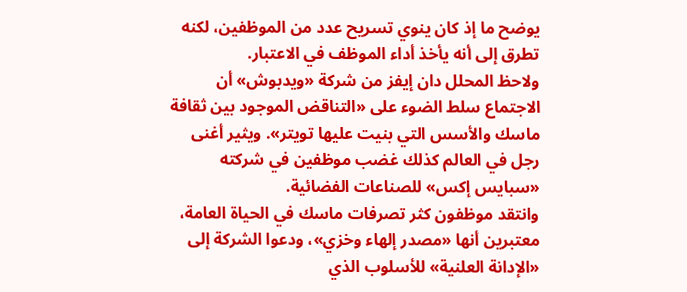يوضح ما إذ كان ينوي تسريح عدد من الموظفين، لكنه تطرق إلى أنه يأخذ أداء الموظف في الاعتبار.
ولاحظ المحلل دان إيفز من شركة «ويدبوش» أن الاجتماع سلط الضوء على «التناقض الموجود بين ثقافة ماسك والأسس التي بنيت عليها تويتر». ويثير أغنى رجل في العالم كذلك غضب موظفين في شركته «سبايس إكس» للصناعات الفضائية.
وانتقد موظفون كثر تصرفات ماسك في الحياة العامة، معتبرين أنها «مصدر إلهاء وخزي»، ودعوا الشركة إلى «الإدانة العلنية» للأسلوب الذي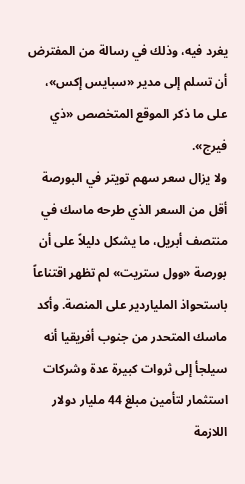يغرد فيه، وذلك في رسالة من المفترض أن تسلم إلى مدير «سبايس إكس»، على ما ذكر الموقع المتخصص «ذي فيرج».
ولا يزال سعر سهم تويتر في البورصة أقل من السعر الذي طرحه ماسك في منتصف أبريل، ما يشكل دليلاً على أن بورصة «وول ستريت» لم تظهر اقتناعاً باستحواذ الملياردير على المنصة. وأكد ماسك المتحدر من جنوب أفريقيا أنه سيلجأ إلى ثروات كبيرة عدة وشركات استثمار لتأمين مبلغ 44 مليار دولار اللازمة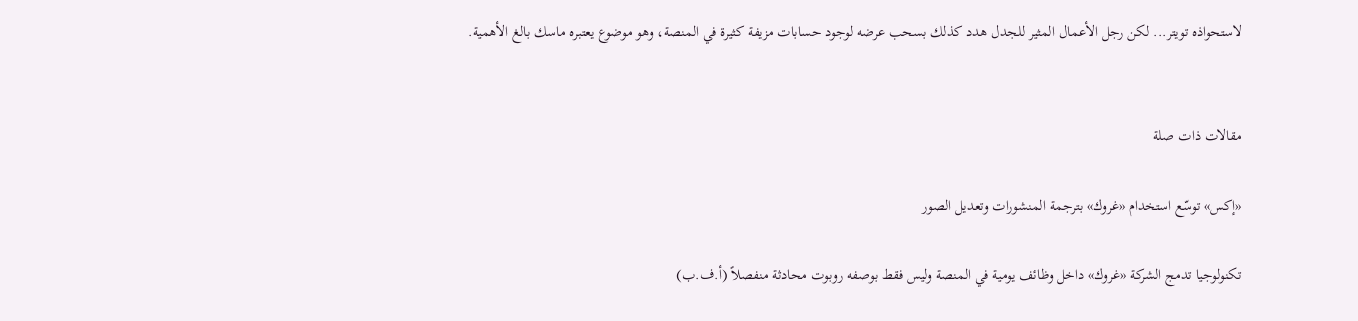لاستحواذه تويتر... لكن رجل الأعمال المثير للجدل هدد كذلك بسحب عرضه لوجود حسابات مزيفة كثيرة في المنصة، وهو موضوع يعتبره ماسك بالغ الأهمية.


مقالات ذات صلة

«إكس» توسّع استخدام «غروك» بترجمة المنشورات وتعديل الصور

تكنولوجيا تدمج الشركة «غروك» داخل وظائف يومية في المنصة وليس فقط بوصفه روبوت محادثة منفصلاً (أ.ف.ب)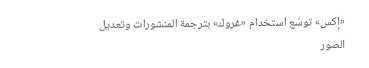«إكس» توسّع استخدام «غروك» بترجمة المنشورات وتعديل الصور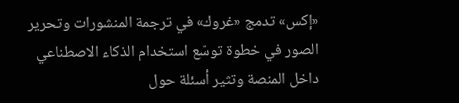«إكس» تدمج «غروك» في ترجمة المنشورات وتحرير الصور في خطوة توسّع استخدام الذكاء الاصطناعي داخل المنصة وتثير أسئلة حول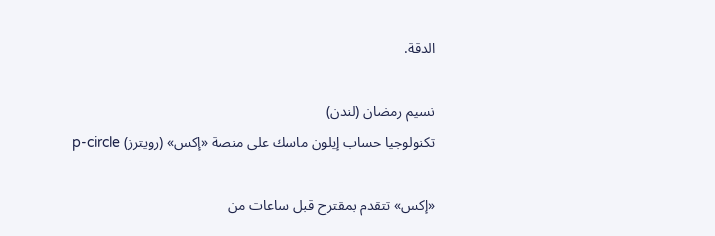الدقة.

نسيم رمضان (لندن)
تكنولوجيا حساب إيلون ماسك على منصة «إكس» (رويترز) p-circle

«إكس» تتقدم بمقترح قبل ساعات من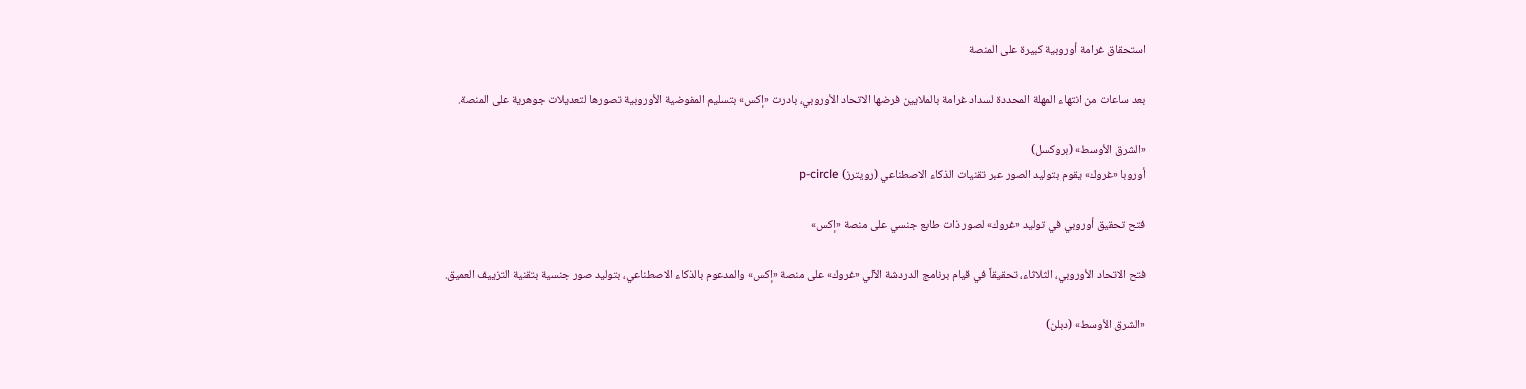استحقاق غرامة أوروبية كبيرة على المنصة

بعد ساعات من انتهاء المهلة المحددة لسداد غرامة بالملايين فرضها الاتحاد الأوروبي، بادرت «إكس» بتسليم المفوضية الأوروبية تصورها لتعديلات جوهرية على المنصة.

«الشرق الأوسط» (بروكسل)
أوروبا «غروك» يقوم بتوليد الصور عبر تقنيات الذكاء الاصطناعي (رويترز) p-circle

فتح تحقيق أوروبي في توليد «غروك» لصور ذات طابع جنسي على منصة «إكس»

فتح الاتحاد الأوروبي، الثلاثاء، تحقيقاً في قيام برنامج الدردشة الآلي «غروك» على منصة «إكس» والمدعوم بالذكاء الاصطناعي، بتوليد صور جنسية بتقنية التزييف العميق.

«الشرق الأوسط» (دبلن)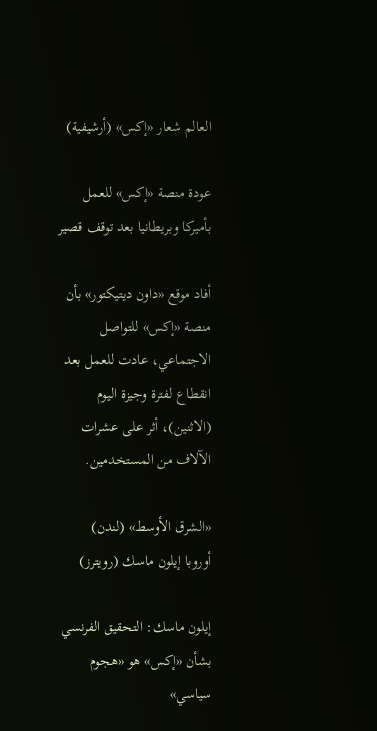العالم شعار «إكس» (أرشيفية)

عودة منصة «إكس» للعمل بأميركا وبريطانيا بعد توقف قصير

أفاد موقع «داون ديتيكتور» بأن منصة «إكس» للتواصل الاجتماعي، عادت للعمل بعد انقطاع لفترة وجيزة اليوم (الاثنين)، أثر على عشرات الآلاف من المستخدمين.

«الشرق الأوسط» (لندن)
أوروبا إيلون ماسك (رويترز)

إيلون ماسك: التحقيق الفرنسي بشأن «إكس» هو «هجوم سياسي»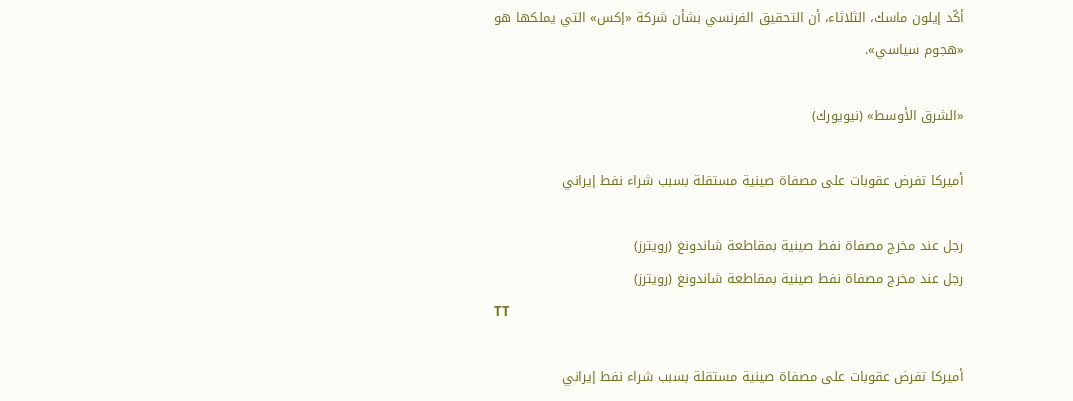أكّد إيلون ماسك، الثلاثاء، أن التحقيق الفرنسي بشأن شركة «إكس» التي يملكها هو «هجوم سياسي».

«الشرق الأوسط» (نيويورك)

أميركا تفرض عقوبات على مصفاة صينية مستقلة بسبب شراء نفط إيراني

رجل عند مخرج مصفاة نفط صينية بمقاطعة شاندونغ (رويترز)
رجل عند مخرج مصفاة نفط صينية بمقاطعة شاندونغ (رويترز)
TT

أميركا تفرض عقوبات على مصفاة صينية مستقلة بسبب شراء نفط إيراني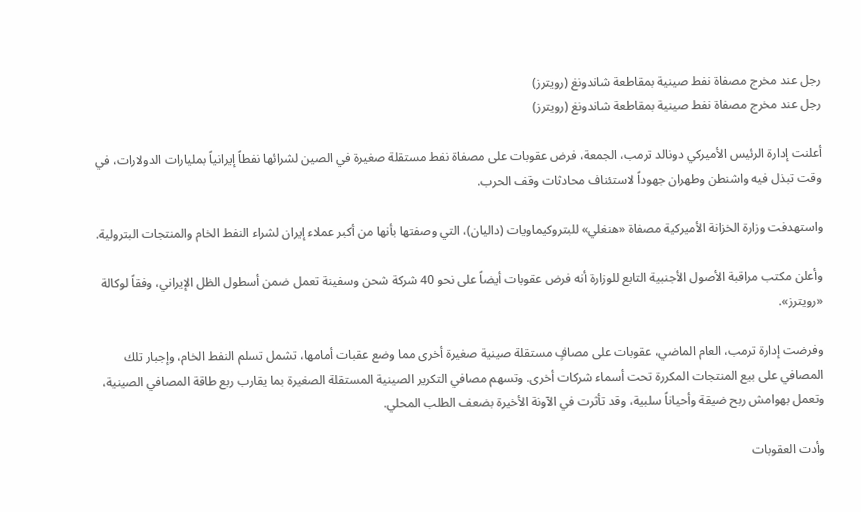رجل عند مخرج مصفاة نفط صينية بمقاطعة شاندونغ (رويترز)
رجل عند مخرج مصفاة نفط صينية بمقاطعة شاندونغ (رويترز)

أعلنت ‌إدارة الرئيس الأميركي دونالد ترمب، الجمعة، فرض عقوبات على مصفاة نفط مستقلة صغيرة في الصين لشرائها نفطاً إيرانياً بمليارات الدولارات، في وقت تبذل فيه واشنطن وطهران جهوداً لاستئناف محادثات وقف الحرب.

واستهدفت وزارة الخزانة الأميركية مصفاة «هنغلي» للبتروكيماويات (داليان)، التي وصفتها بأنها من أكبر عملاء إيران لشراء النفط الخام والمنتجات البترولية.

وأعلن مكتب مراقبة الأصول الأجنبية التابع للوزارة أنه فرض عقوبات أيضاً ‌على نحو ‌40 شركة شحن وسفينة تعمل ‌ضمن أسطول الظل الإيراني، وفقاً لوكالة «رويترز».

وفرضت إدارة ترمب، العام الماضي، عقوبات على مصافٍ مستقلة صينية صغيرة أخرى مما وضع عقبات أمامها، تشمل تسلم النفط الخام، وإجبار تلك المصافي على بيع المنتجات المكررة تحت أسماء شركات أخرى. وتسهم مصافي التكرير الصينية المستقلة الصغيرة بما يقارب ربع طاقة المصافي الصينية، وتعمل بهوامش ربح ضيقة ‌وأحياناً سلبية، وقد ‌تأثرت في الآونة الأخيرة بضعف الطلب المحلي.

وأدت العقوبات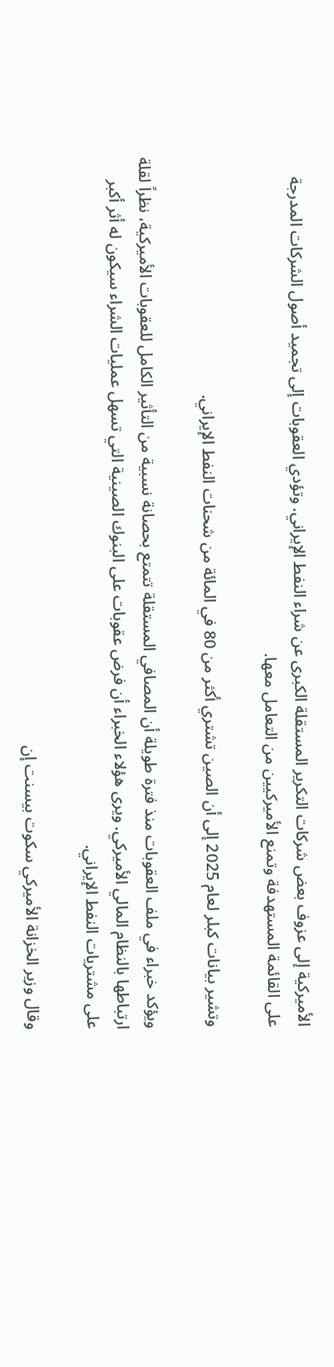الأميركية ‌إلى عزوف بعض شركات التكرير المستقلة الكبرى عن ‌شراء النفط الإيراني. وتؤدي العقوبات إلى تجميد أصول الشركات المدرجة على القائمة المستهدفة وتمنع الأميركيين من التعامل معها.

وتشير بيانات كبلر لعام 2025 إلى أن الصين ‌تشتري أكثر من 80 في المائة من شحنات النفط الإيراني.

ويؤكد خبراء في ملف العقوبات منذ فترة طويلة أن المصافي المستقلة تتمتع بحصانة نسبية من التأثير الكامل للعقوبات الأميركية، نظراً لقلة ارتباطها بالنظام المالي الأميركي. ويرى هؤلاء الخبراء أن فرض عقوبات على البنوك الصينية التي تسهل عمليات الشراء سيكون له أثر أكبر على مشتريات النفط الإيراني.

وقال وزير الخزانة الأميركي سكوت بيسنت إن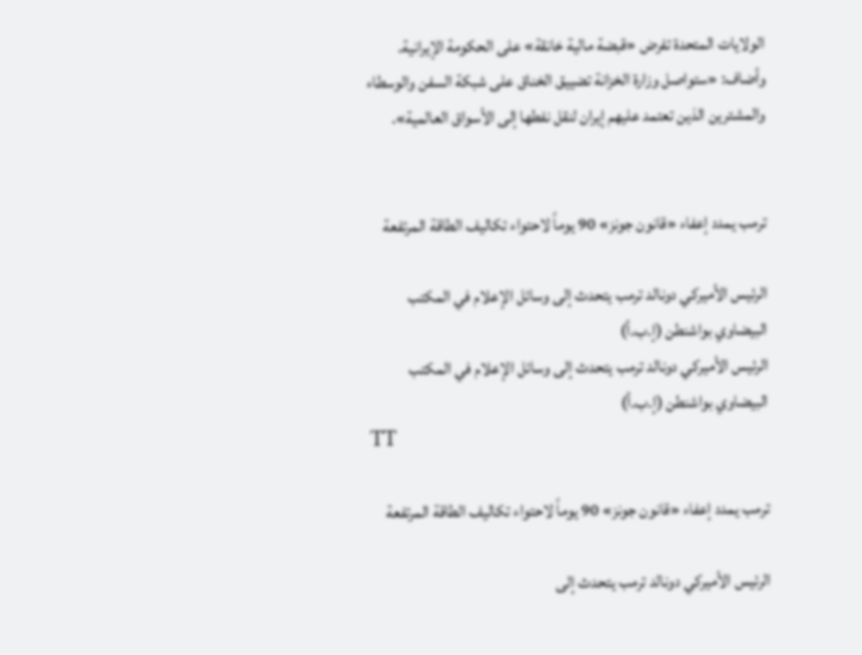الولايات المتحدة تفرض «قبضة مالية خانقة» على الحكومة الإيرانية. وأضاف: «ستواصل وزارة الخزانة تضييق الخناق على شبكة السفن والوسطاء والمشترين الذين تعتمد عليهم إيران لنقل نفطها إلى الأسواق العالمية».


ترمب يمدد إعفاء «قانون جونز» 90 يوماً لاحتواء تكاليف الطاقة المرتفعة

الرئيس الأميركي دونالد ترمب يتحدث إلى وسائل الإعلام في المكتب البيضاوي بواشنطن (إ.ب.أ)
الرئيس الأميركي دونالد ترمب يتحدث إلى وسائل الإعلام في المكتب البيضاوي بواشنطن (إ.ب.أ)
TT

ترمب يمدد إعفاء «قانون جونز» 90 يوماً لاحتواء تكاليف الطاقة المرتفعة

الرئيس الأميركي دونالد ترمب يتحدث إلى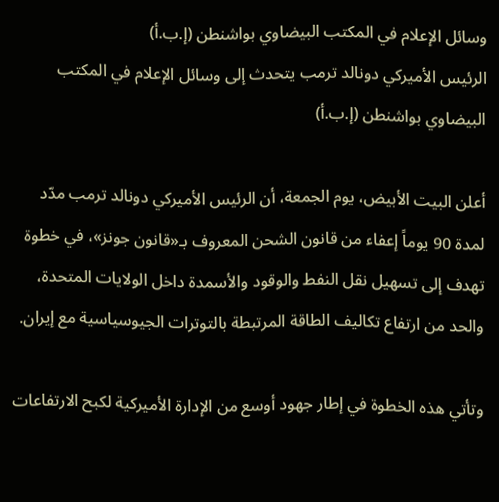وسائل الإعلام في المكتب البيضاوي بواشنطن (إ.ب.أ)
الرئيس الأميركي دونالد ترمب يتحدث إلى وسائل الإعلام في المكتب البيضاوي بواشنطن (إ.ب.أ)

أعلن البيت الأبيض، يوم الجمعة، أن الرئيس الأميركي دونالد ترمب مدّد لمدة 90 يوماً إعفاء من قانون الشحن المعروف بـ«قانون جونز»، في خطوة تهدف إلى تسهيل نقل النفط والوقود والأسمدة داخل الولايات المتحدة، والحد من ارتفاع تكاليف الطاقة المرتبطة بالتوترات الجيوسياسية مع إيران.

وتأتي هذه الخطوة في إطار جهود أوسع من الإدارة الأميركية لكبح الارتفاعات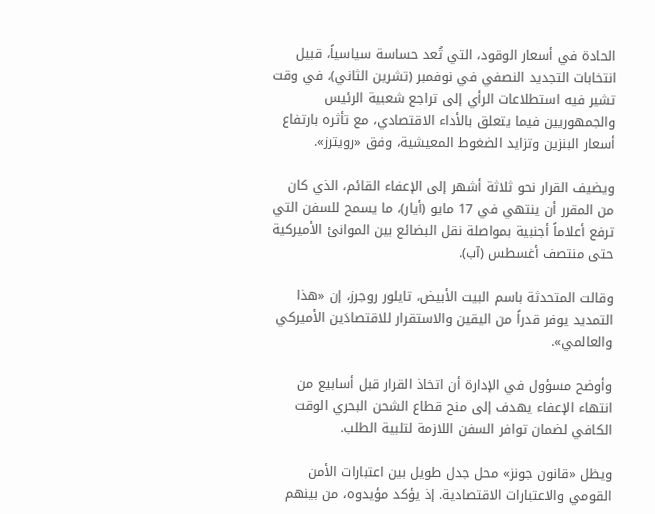الحادة في أسعار الوقود، التي تُعد حساسة سياسياً، قبيل انتخابات التجديد النصفي في نوفمبر (تشرين الثاني)، في وقت تشير فيه استطلاعات الرأي إلى تراجع شعبية الرئيس والجمهوريين فيما يتعلق بالأداء الاقتصادي، مع تأثره بارتفاع أسعار البنزين وتزايد الضغوط المعيشية، وفق «رويترز».

ويضيف القرار نحو ثلاثة أشهر إلى الإعفاء القائم، الذي كان من المقرر أن ينتهي في 17 مايو (أيار)، ما يسمح للسفن التي ترفع أعلاماً أجنبية بمواصلة نقل البضائع بين الموانئ الأميركية حتى منتصف أغسطس (آب).

وقالت المتحدثة باسم البيت الأبيض، تايلور روجرز، إن «هذا التمديد يوفر قدراً من اليقين والاستقرار للاقتصادَين الأميركي والعالمي».

وأوضح مسؤول في الإدارة أن اتخاذ القرار قبل أسابيع من انتهاء الإعفاء يهدف إلى منح قطاع الشحن البحري الوقت الكافي لضمان توافر السفن اللازمة لتلبية الطلب.

ويظل «قانون جونز» محل جدل طويل بين اعتبارات الأمن القومي والاعتبارات الاقتصادية. إذ يؤكد مؤيدوه، من بينهم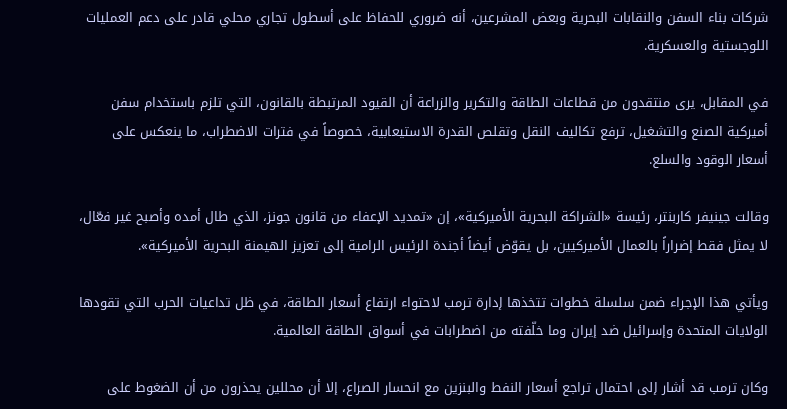شركات بناء السفن والنقابات البحرية وبعض المشرعين، أنه ضروري للحفاظ على أسطول تجاري محلي قادر على دعم العمليات اللوجستية والعسكرية.

في المقابل، يرى منتقدون من قطاعات الطاقة والتكرير والزراعة أن القيود المرتبطة بالقانون، التي تلزم باستخدام سفن أميركية الصنع والتشغيل، ترفع تكاليف النقل وتقلص القدرة الاستيعابية، خصوصاً في فترات الاضطراب، ما ينعكس على أسعار الوقود والسلع.

وقالت جينيفر كاربنتر، رئيسة «الشراكة البحرية الأميركية»، إن «تمديد الإعفاء من قانون جونز، الذي طال أمده وأصبح غير فعّال، لا يمثل فقط إضراراً بالعمال الأميركيين، بل يقوّض أيضاً أجندة الرئيس الرامية إلى تعزيز الهيمنة البحرية الأميركية».

ويأتي هذا الإجراء ضمن سلسلة خطوات تتخذها إدارة ترمب لاحتواء ارتفاع أسعار الطاقة، في ظل تداعيات الحرب التي تقودها الولايات المتحدة وإسرائيل ضد إيران وما خلّفته من اضطرابات في أسواق الطاقة العالمية.

وكان ترمب قد أشار إلى احتمال تراجع أسعار النفط والبنزين مع انحسار الصراع، إلا أن محللين يحذرون من أن الضغوط على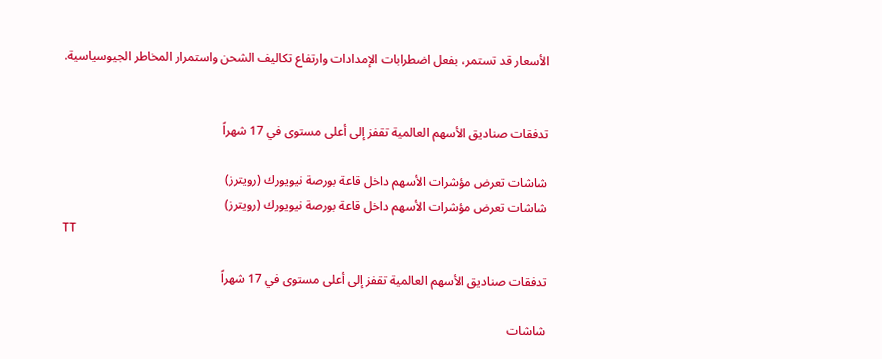الأسعار قد تستمر، بفعل اضطرابات الإمدادات وارتفاع تكاليف الشحن واستمرار المخاطر الجيوسياسية.


تدفقات صناديق الأسهم العالمية تقفز إلى أعلى مستوى في 17 شهراً

شاشات تعرض مؤشرات الأسهم داخل قاعة بورصة نيويورك (رويترز)
شاشات تعرض مؤشرات الأسهم داخل قاعة بورصة نيويورك (رويترز)
TT

تدفقات صناديق الأسهم العالمية تقفز إلى أعلى مستوى في 17 شهراً

شاشات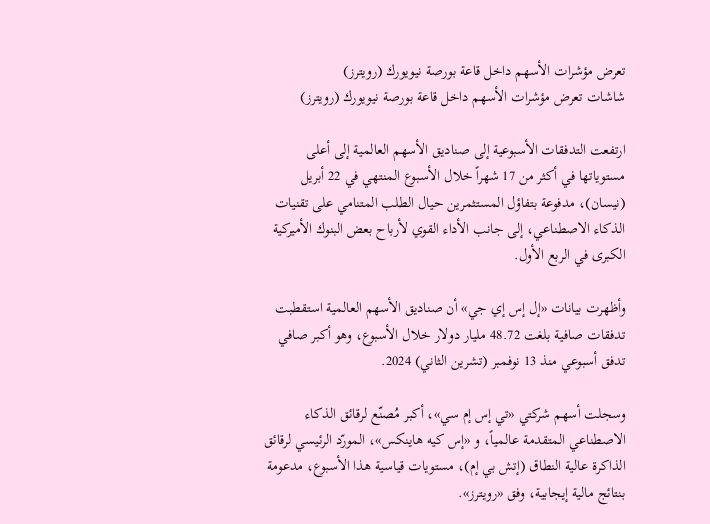تعرض مؤشرات الأسهم داخل قاعة بورصة نيويورك (رويترز)
شاشات تعرض مؤشرات الأسهم داخل قاعة بورصة نيويورك (رويترز)

ارتفعت التدفقات الأسبوعية إلى صناديق الأسهم العالمية إلى أعلى مستوياتها في أكثر من 17 شهراً خلال الأسبوع المنتهي في 22 أبريل (نيسان)، مدفوعة بتفاؤل المستثمرين حيال الطلب المتنامي على تقنيات الذكاء الاصطناعي، إلى جانب الأداء القوي لأرباح بعض البنوك الأميركية الكبرى في الربع الأول.

وأظهرت بيانات «إل إس إي جي» أن صناديق الأسهم العالمية استقطبت تدفقات صافية بلغت 48.72 مليار دولار خلال الأسبوع، وهو أكبر صافي تدفق أسبوعي منذ 13 نوفمبر (تشرين الثاني) 2024.

وسجلت أسهم شركتي «تي إس إم سي»، أكبر مُصنّع لرقائق الذكاء الاصطناعي المتقدمة عالمياً، و «إس كيه هاينكس»، المورّد الرئيسي لرقائق الذاكرة عالية النطاق (إتش بي إم)، مستويات قياسية هذا الأسبوع، مدعومة بنتائج مالية إيجابية، وفق «رويترز».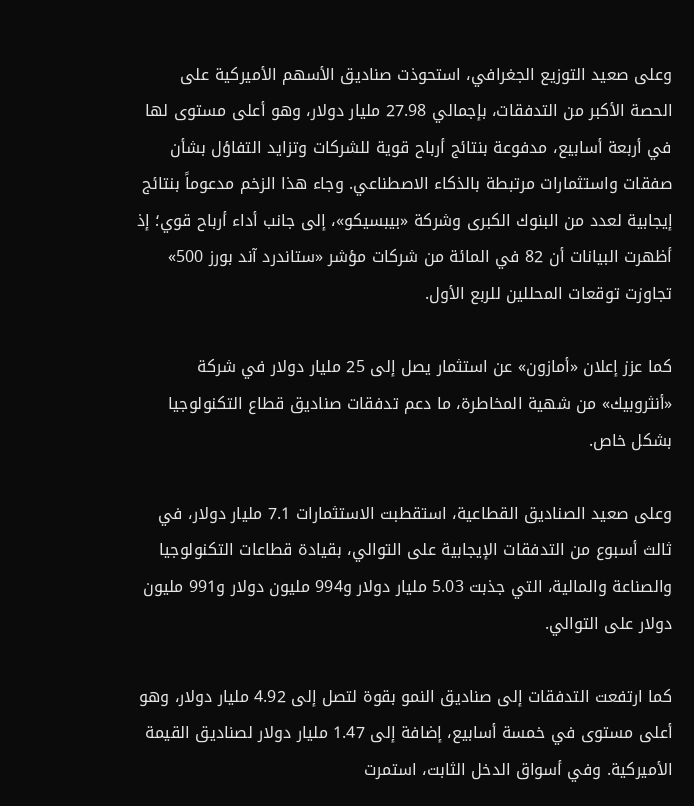وعلى صعيد التوزيع الجغرافي، استحوذت صناديق الأسهم الأميركية على الحصة الأكبر من التدفقات، بإجمالي 27.98 مليار دولار، وهو أعلى مستوى لها في أربعة أسابيع، مدفوعة بنتائج أرباح قوية للشركات وتزايد التفاؤل بشأن صفقات واستثمارات مرتبطة بالذكاء الاصطناعي. وجاء هذا الزخم مدعوماً بنتائج إيجابية لعدد من البنوك الكبرى وشركة «بيبسيكو»، إلى جانب أداء أرباح قوي؛ إذ أظهرت البيانات أن 82 في المائة من شركات مؤشر «ستاندرد آند بورز 500» تجاوزت توقعات المحللين للربع الأول.

كما عزز إعلان «أمازون» عن استثمار يصل إلى 25 مليار دولار في شركة «أنثروبيك» من شهية المخاطرة، ما دعم تدفقات صناديق قطاع التكنولوجيا بشكل خاص.

وعلى صعيد الصناديق القطاعية، استقطبت الاستثمارات 7.1 مليار دولار، في ثالث أسبوع من التدفقات الإيجابية على التوالي، بقيادة قطاعات التكنولوجيا والصناعة والمالية، التي جذبت 5.03 مليار دولار و994 مليون دولار و991 مليون دولار على التوالي.

كما ارتفعت التدفقات إلى صناديق النمو بقوة لتصل إلى 4.92 مليار دولار، وهو أعلى مستوى في خمسة أسابيع، إضافة إلى 1.47 مليار دولار لصناديق القيمة الأميركية. وفي أسواق الدخل الثابت، استمرت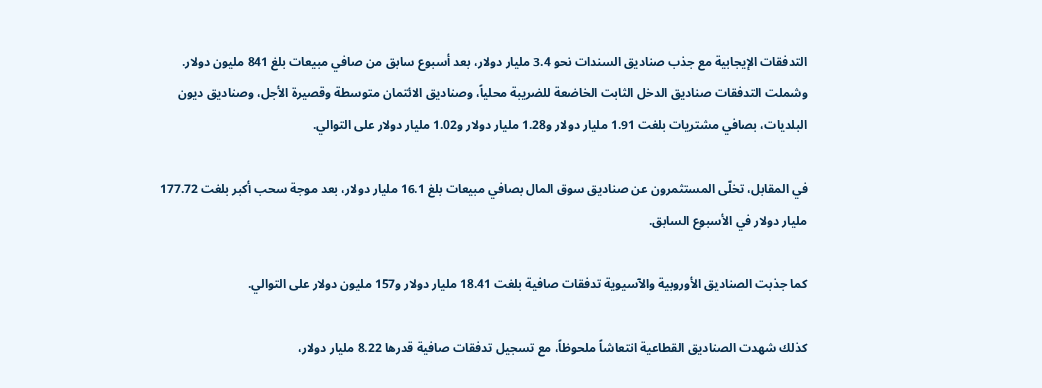التدفقات الإيجابية مع جذب صناديق السندات نحو 3.4 مليار دولار، بعد أسبوع سابق من صافي مبيعات بلغ 841 مليون دولار. وشملت التدفقات صناديق الدخل الثابت الخاضعة للضريبة محلياً، وصناديق الائتمان متوسطة وقصيرة الأجل، وصناديق ديون البلديات، بصافي مشتريات بلغت 1.91 مليار دولار و1.28 مليار دولار و1.02 مليار دولار على التوالي.

في المقابل، تخلّى المستثمرون عن صناديق سوق المال بصافي مبيعات بلغ 16.1 مليار دولار، بعد موجة سحب أكبر بلغت 177.72 مليار دولار في الأسبوع السابق.

كما جذبت الصناديق الأوروبية والآسيوية تدفقات صافية بلغت 18.41 مليار دولار و157 مليون دولار على التوالي.

كذلك شهدت الصناديق القطاعية انتعاشاً ملحوظاً، مع تسجيل تدفقات صافية قدرها 8.22 مليار دولار،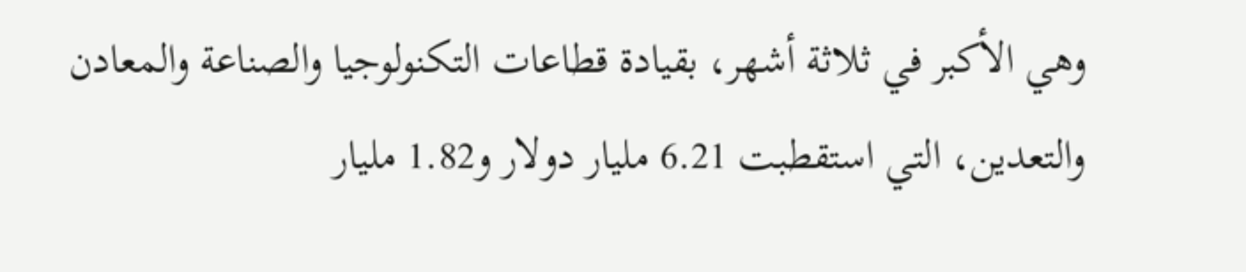وهي الأكبر في ثلاثة أشهر، بقيادة قطاعات التكنولوجيا والصناعة والمعادن والتعدين، التي استقطبت 6.21 مليار دولار و1.82 مليار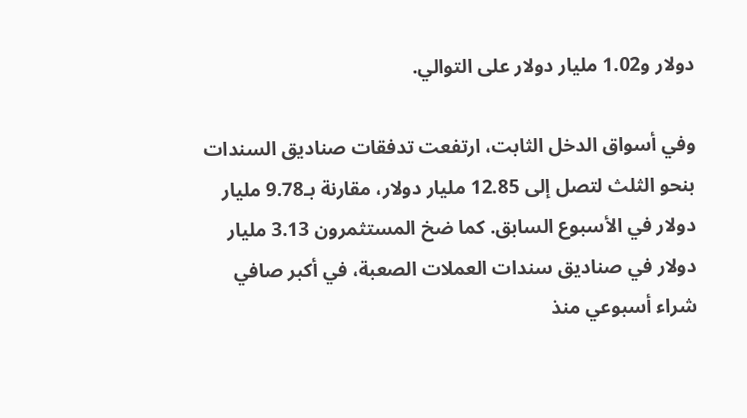دولار و1.02 مليار دولار على التوالي.

وفي أسواق الدخل الثابت، ارتفعت تدفقات صناديق السندات بنحو الثلث لتصل إلى 12.85 مليار دولار، مقارنة بـ9.78 مليار دولار في الأسبوع السابق. كما ضخ المستثمرون 3.13 مليار دولار في صناديق سندات العملات الصعبة، في أكبر صافي شراء أسبوعي منذ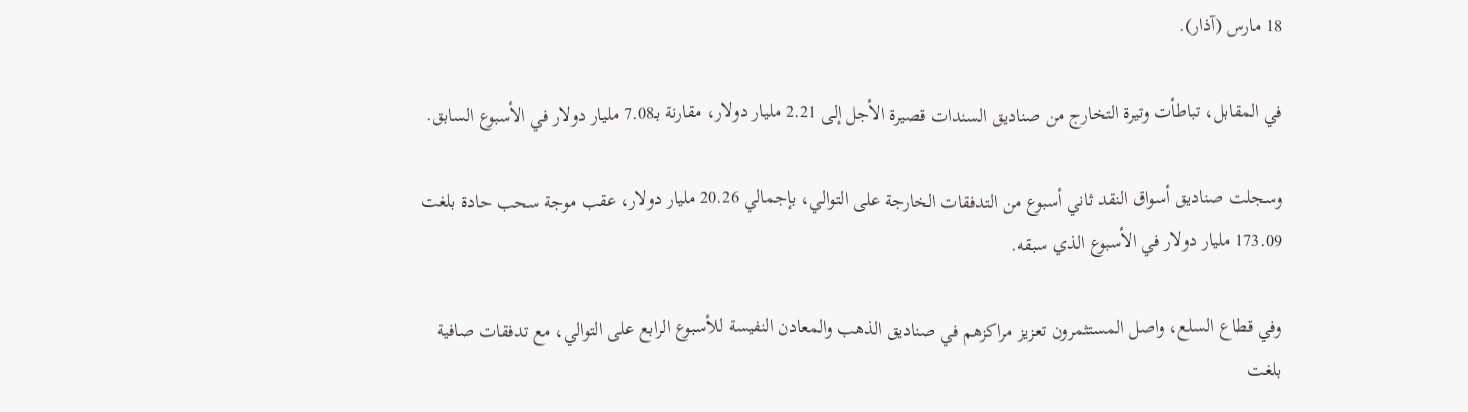18 مارس (آذار).

في المقابل، تباطأت وتيرة التخارج من صناديق السندات قصيرة الأجل إلى 2.21 مليار دولار، مقارنة بـ7.08 مليار دولار في الأسبوع السابق.

وسجلت صناديق أسواق النقد ثاني أسبوع من التدفقات الخارجة على التوالي، بإجمالي 20.26 مليار دولار، عقب موجة سحب حادة بلغت 173.09 مليار دولار في الأسبوع الذي سبقه.

وفي قطاع السلع، واصل المستثمرون تعزيز مراكزهم في صناديق الذهب والمعادن النفيسة للأسبوع الرابع على التوالي، مع تدفقات صافية بلغت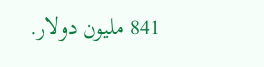841 مليون دولار.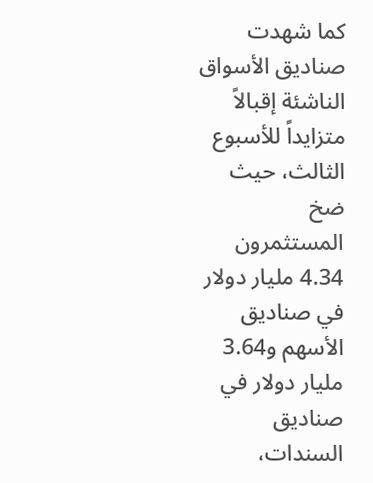كما شهدت صناديق الأسواق الناشئة إقبالاً متزايداً للأسبوع الثالث، حيث ضخ المستثمرون 4.34 مليار دولار في صناديق الأسهم و3.64 مليار دولار في صناديق السندات،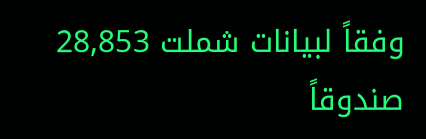وفقاً لبيانات شملت 28,853 صندوقاً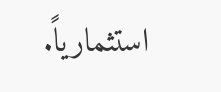استثمارياً.